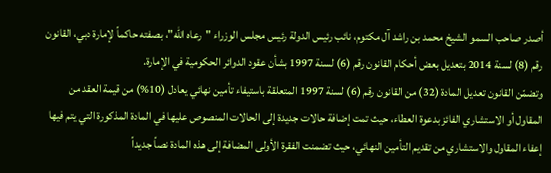أصدر صاحب السمو الشيخ محمد بن راشد آل مكتوم، نائب رئيس الدولة رئيس مجلس الوزراء "رعاه الله"، بصفته حاكماً لإمارة دبي، القانون رقم (8) لسنة 2014 بتعديل بعض أحكام القانون رقم (6) لسنة 1997 بشأن عقود الدوائر الحكومية في الإمارة.
وتضمّن القانون تعديل المادة (32) من القانون رقم (6) لسنة 1997 المتعلقة باستيفاء تأمين نهائي يعادل (10%) من قيمة العقد من المقاول أو الاستشاري الفائز بدعوة العطاء، حيث تمت إضافة حالات جديدة إلى الحالات المنصوص عليها في المادة المذكورة التي يتم فيها إعفاء المقاول والاستشاري من تقديم التأمين النهائي، حيث تضمنت الفقرة الأولى المضافة إلى هذه المادة نصاً جديداً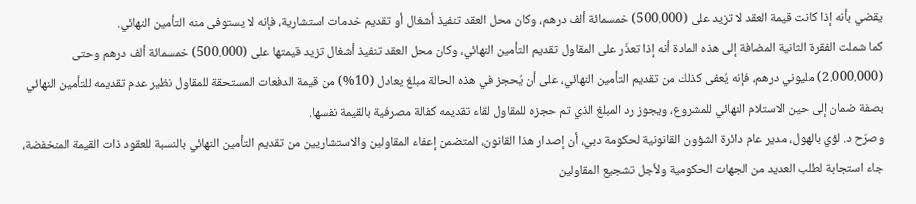يقضي بأنه إذا كانت قيمة العقد لا تزيد على (500.000) خمسمائة ألف درهم، وكان محل العقد تنفيذ أشغال أو تقديم خدمات استشارية، فإنه لا يستوفى منه التأمين النهائي.
كما شملت الفقرة الثانية المضافة إلى هذه المادة أنه إذا تعذّر على المقاول تقديم التأمين النهائي، وكان محل العقد تنفيذ أشغال تزيد قيمتها على (500.000) خمسمائة ألف درهم وحتى (2.000.000) مليوني درهم، فإنه يُعفى كذلك من تقديم التأمين النهائي، على أن يُحجز في هذه الحالة مبلغ يعادل (10%) من قيمة الدفعات المستحقة للمقاول نظير عدم تقديمه للتأمين النهائي بصفة ضمان إلى حين الاستلام النهائي للمشروع، ويجوز رد المبلغ الذي تم حجزه للمقاول لقاء تقديمه كفالة مصرفية بالقيمة نفسها.
وصرّح د. لؤي بالهول، مدير عام دائرة الشؤون القانونية لحكومة دبي، أن إصدار هذا القانون، المتضمن إعفاء المقاولين والاستشاريين من تقديم التأمين النهائي بالنسبة للعقود ذات القيمة المنخفضة، جاء استجابة لطلب العديد من الجهات الحكومية ولأجل تشجيع المقاولين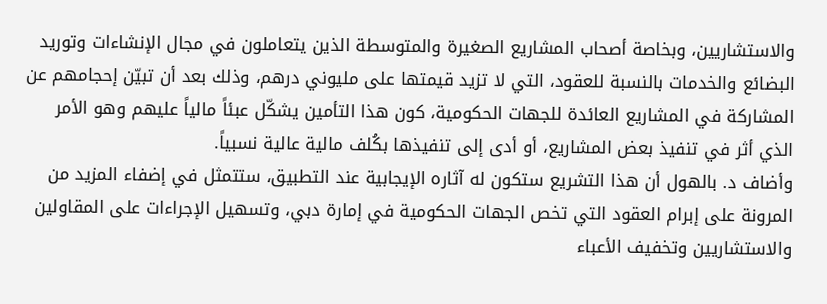والاستشاريين، وبخاصة أصحاب المشاريع الصغيرة والمتوسطة الذين يتعاملون في مجال الإنشاءات وتوريد البضائع والخدمات بالنسبة للعقود، التي لا تزيد قيمتها على مليوني درهم، وذلك بعد أن تبيّن إحجامهم عن المشاركة في المشاريع العائدة للجهات الحكومية، كون هذا التأمين يشكّل عبئاً مالياً عليهم وهو الأمر الذي أثر في تنفيذ بعض المشاريع، أو أدى إلى تنفيذها بكُلف مالية عالية نسبياً.
وأضاف د. بالهول أن هذا التشريع ستكون له آثاره الإيجابية عند التطبيق، ستتمثل في إضفاء المزيد من المرونة على إبرام العقود التي تخص الجهات الحكومية في إمارة دبي، وتسهيل الإجراءات على المقاولين والاستشاريين وتخفيف الأعباء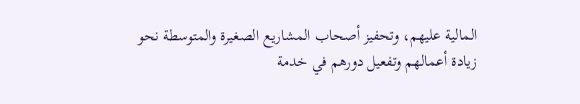المالية عليهم، وتحفيز أصحاب المشاريع الصغيرة والمتوسطة نحو زيادة أعمالهم وتفعيل دورهم في خدمة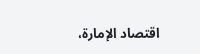اقتصاد الإمارة،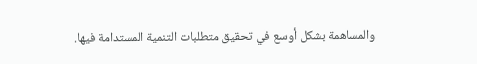والمساهمة بشكل أوسع في تحقيق متطلبات التنمية المستدامة فيها.